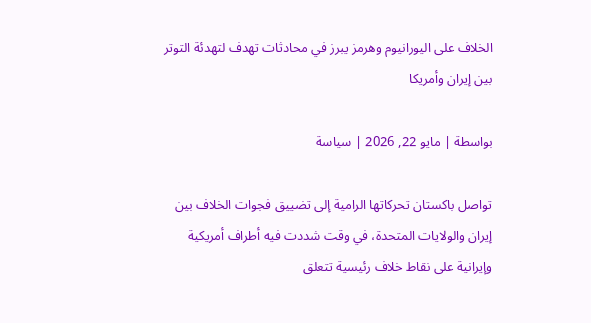الخلاف على اليورانيوم وهرمز يبرز في محادثات تهدف لتهدئة التوتر بين إيران وأمريكا

بواسطة | مايو 22, 2026 | سياسة

تواصل باكستان تحركاتها الرامية إلى تضييق فجوات الخلاف بين إيران والولايات المتحدة، في وقت شددت فيه أطراف أمريكية وإيرانية على نقاط خلاف رئيسية تتعلق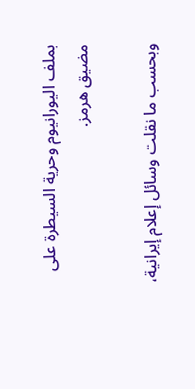بملف اليورانيوم وحرية السيطرة على مضيق هرمز.

وبحسب ما نقلت وسائل إعلام إيرانية،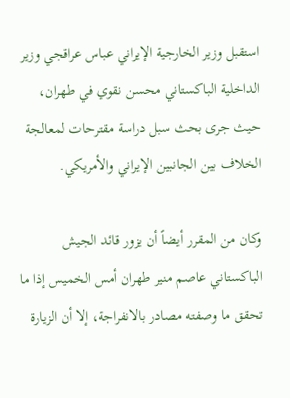استقبل وزير الخارجية الإيراني عباس عراقجي وزير الداخلية الباكستاني محسن نقوي في طهران، حيث جرى بحث سبل دراسة مقترحات لمعالجة الخلاف بين الجانبين الإيراني والأمريكي.

وكان من المقرر أيضاً أن يزور قائد الجيش الباكستاني عاصم منير طهران أمس الخميس إذا ما تحقق ما وصفته مصادر بالانفراجة، إلا أن الزيارة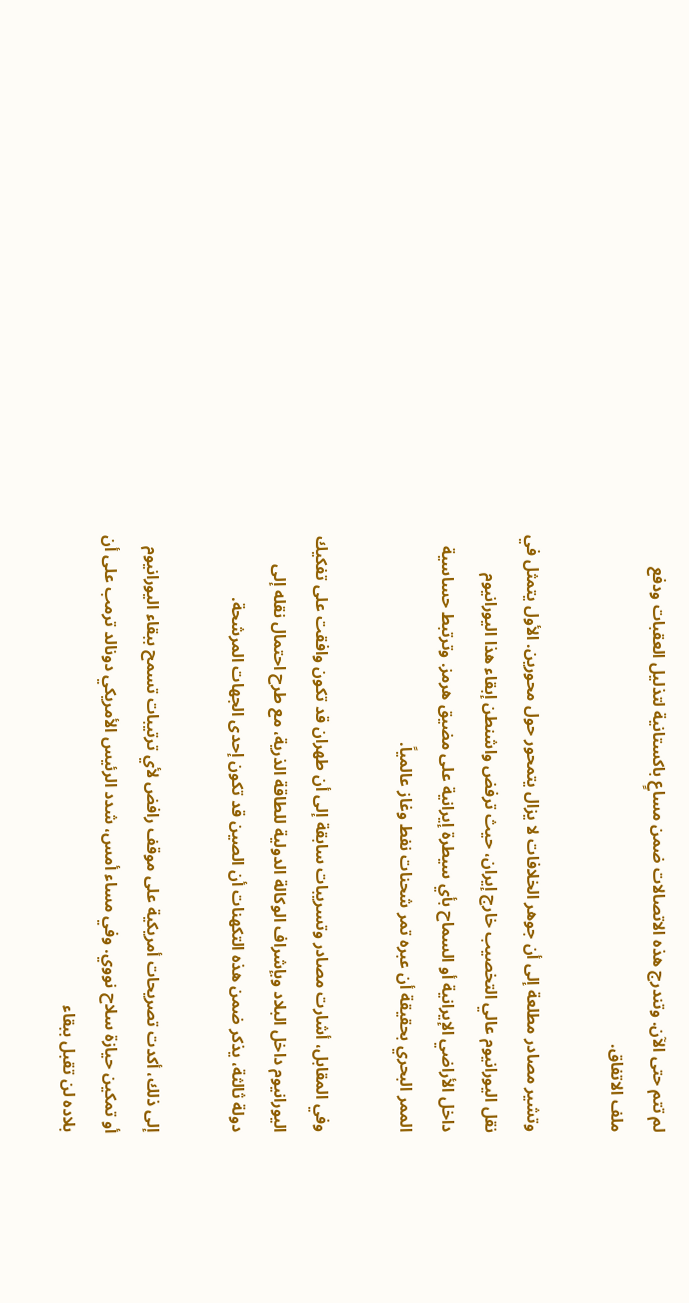لم تتم حتى الآن. وتندرج هذه الاتصالات ضمن مساعٍ باكستانية لتذليل العقبات ودفع ملف الاتفاق.

وتشير مصادر مطلعة إلى أن جوهر الخلافات لا يزال يتمحور حول محورين. الأول يتمثل في نقل اليورانيوم عالي التخصيب خارج إيران، حيث ترفض واشنطن إبقاء هذا اليورانيوم داخل الأراضي الإيرانية أو السماح بأي سيطرة إيرانية على مضيق هرمز. وترتبط حساسية الممر البحري بحقيقة أن عبره تمر شحنات نفط وغاز عالمياً.

وفي المقابل، أشارت مصادر وتسريبات سابقة إلى أن طهران قد تكون وافقت على تفكيك اليورانيوم داخل البلاد وبإشراف الوكالة الدولية للطاقة الذرية، مع طرح احتمال نقله إلى دولة ثالثة، يذكر ضمن هذه التكهنات أن الصين قد تكون إحدى الجهات المرشحة.

إلى ذلك، أكدت تصريحات أمريكية على موقف رافض لأي ترتيبات تسمح ببقاء اليورانيوم أو تمكين حيازة سلاح نووي. وفي مساء أمس، شدد الرئيس الأمريكي دونالد ترمب على أن بلاده لن تقبل ببقاء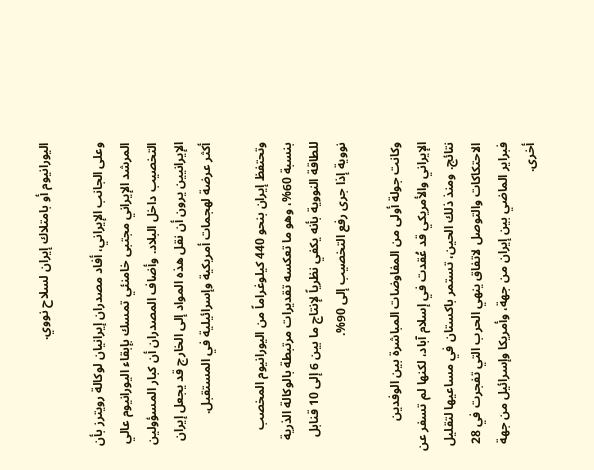اليورانيوم أو بامتلاك إيران لسلاح نووي.

وعلى الجانب الإيراني، أفاد مصدران إيرانيان لوكالة رويترز بأن المرشد الإيراني مجتبى خامنئي تمسك بإبقاء اليورانيوم عالي التخصيب داخل البلاد. وأضاف المصدران أن كبار المسؤولين الإيرانيين يرون أن نقل هذه المواد إلى الخارج قد يجعل إيران أكثر عرضة لهجمات أمريكية وإسرائيلية في المستقبل.

وتحتفظ إيران بنحو 440 كيلوغراماً من اليورانيوم المخصب بنسبة 60%، وهو ما تعكسه تقديرات مرتبطة بالوكالة الذرية للطاقة النووية بأنه يكفي نظرياً لإنتاج ما بين 6 إلى 10 قنابل نووية إذا جرى رفع التخصيب إلى 90%.

وكانت جولة أولى من المفاوضات المباشرة بين الوفدين الإيراني والأمريكي قد عُقدت في إسلام آباد، لكنها لم تسفر عن نتائج. ومنذ ذلك الحين، تستمر باكستان في مساعيها لتقليل الاحتكاكات والتوصل لاتفاق ينهي الحرب التي تفجرت في 28 فبراير الماضي بين إيران من جهة، وأمريكا وإسرائيل من جهة أخرى.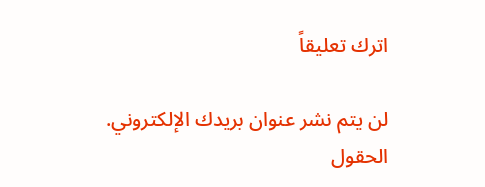اترك تعليقاً

لن يتم نشر عنوان بريدك الإلكتروني. الحقول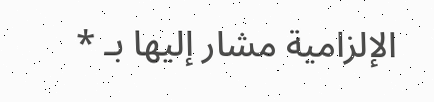الإلزامية مشار إليها بـ *